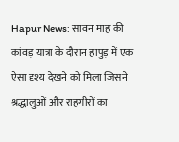Hapur News: सावन माह की कांवड़ यात्रा के दौरान हापुड़ में एक ऐसा दृश्य देखने को मिला जिसने श्रद्धालुओं और राहगीरों का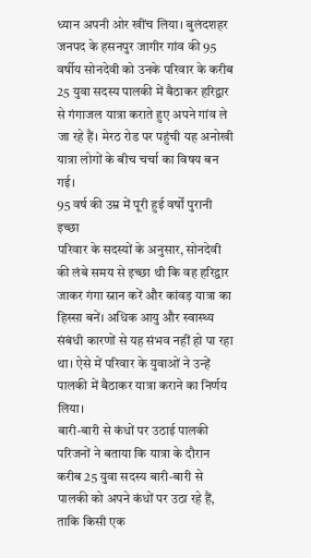ध्यान अपनी ओर खींच लिया। बुलंदशहर जनपद के हसनपुर जागीर गांव की 95 वर्षीय सोनदेवी को उनके परिवार के करीब 25 युवा सदस्य पालकी में बैठाकर हरिद्वार से गंगाजल यात्रा कराते हुए अपने गांव ले जा रहे हैं। मेरठ रोड पर पहुंची यह अनोखी यात्रा लोगों के बीच चर्चा का विषय बन गई।
95 वर्ष की उम्र में पूरी हुई वर्षों पुरानी इच्छा
परिवार के सदस्यों के अनुसार, सोनदेवी की लंबे समय से इच्छा थी कि वह हरिद्वार जाकर गंगा स्नान करें और कांवड़ यात्रा का हिस्सा बनें। अधिक आयु और स्वास्थ्य संबंधी कारणों से यह संभव नहीं हो पा रहा था। ऐसे में परिवार के युवाओं ने उन्हें पालकी में बैठाकर यात्रा कराने का निर्णय लिया।
बारी-बारी से कंधों पर उठाई पालकी
परिजनों ने बताया कि यात्रा के दौरान करीब 25 युवा सदस्य बारी-बारी से पालकी को अपने कंधों पर उठा रहे हैं, ताकि किसी एक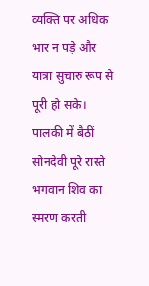व्यक्ति पर अधिक भार न पड़े और यात्रा सुचारु रूप से पूरी हो सके। पालकी में बैठीं सोनदेवी पूरे रास्ते भगवान शिव का स्मरण करती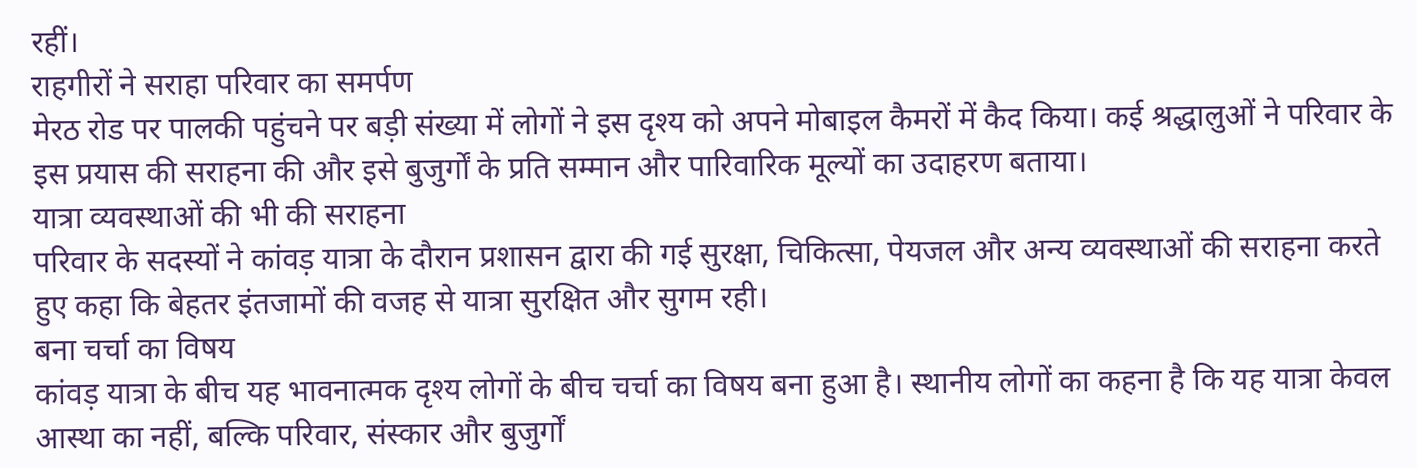रहीं।
राहगीरों ने सराहा परिवार का समर्पण
मेरठ रोड पर पालकी पहुंचने पर बड़ी संख्या में लोगों ने इस दृश्य को अपने मोबाइल कैमरों में कैद किया। कई श्रद्धालुओं ने परिवार के इस प्रयास की सराहना की और इसे बुजुर्गों के प्रति सम्मान और पारिवारिक मूल्यों का उदाहरण बताया।
यात्रा व्यवस्थाओं की भी की सराहना
परिवार के सदस्यों ने कांवड़ यात्रा के दौरान प्रशासन द्वारा की गई सुरक्षा, चिकित्सा, पेयजल और अन्य व्यवस्थाओं की सराहना करते हुए कहा कि बेहतर इंतजामों की वजह से यात्रा सुरक्षित और सुगम रही।
बना चर्चा का विषय
कांवड़ यात्रा के बीच यह भावनात्मक दृश्य लोगों के बीच चर्चा का विषय बना हुआ है। स्थानीय लोगों का कहना है कि यह यात्रा केवल आस्था का नहीं, बल्कि परिवार, संस्कार और बुजुर्गों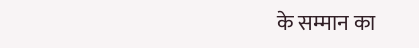के सम्मान का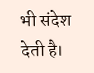भी संदेश देती है।